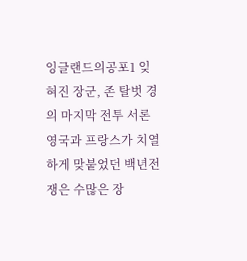잉글랜드의공포1 잊혀진 장군, 존 탈벗 경의 마지막 전투 서론영국과 프랑스가 치열하게 맞붙었던 백년전쟁은 수많은 장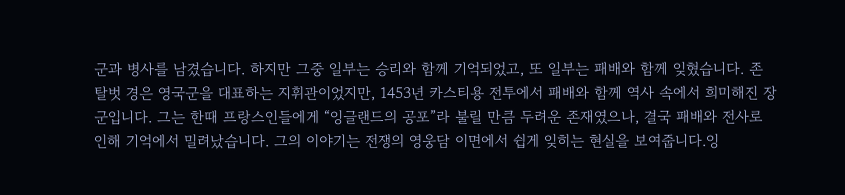군과 병사를 남겼습니다. 하지만 그중 일부는 승리와 함께 기억되었고, 또 일부는 패배와 함께 잊혔습니다. 존 탈벗 경은 영국군을 대표하는 지휘관이었지만, 1453년 카스티용 전투에서 패배와 함께 역사 속에서 희미해진 장군입니다. 그는 한때 프랑스인들에게 “잉글랜드의 공포”라 불릴 만큼 두려운 존재였으나, 결국 패배와 전사로 인해 기억에서 밀려났습니다. 그의 이야기는 전쟁의 영웅담 이면에서 쉽게 잊히는 현실을 보여줍니다.잉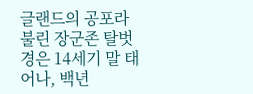글랜드의 공포라 불린 장군존 탈벗 경은 14세기 말 태어나, 백년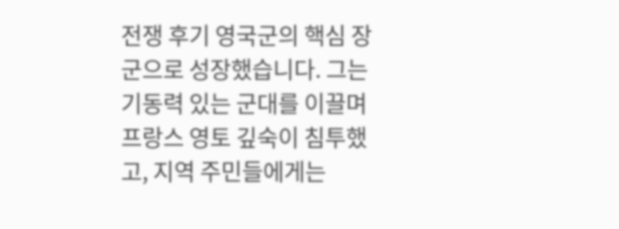전쟁 후기 영국군의 핵심 장군으로 성장했습니다. 그는 기동력 있는 군대를 이끌며 프랑스 영토 깊숙이 침투했고, 지역 주민들에게는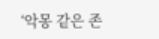‘악몽 같은 존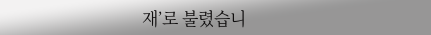재’로 불렸습니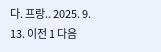다. 프랑.. 2025. 9. 13. 이전 1 다음